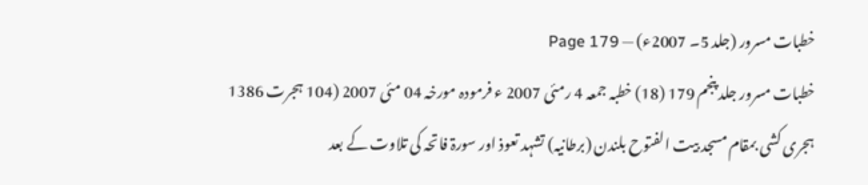خطبات مسرور (جلد 5۔ 2007ء) — Page 179
خطبات مسرور جلد پنجم 179 (18) خطبہ جمعہ 4 رمئی 2007 ء فرمودہ مورخہ 04 مئی 2007 (104 ہجرت 1386 ہجری کشی بمقام مسجد بیت الفتوح بلندن (برطانیہ) تشہد تعوذ اور سورۃ فاتحہ کی تلاوت کے بعد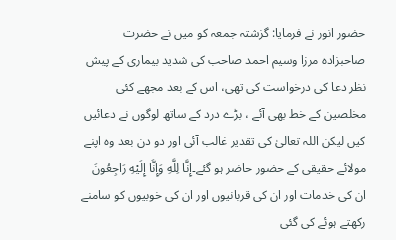حضور انور نے فرمایا: گزشتہ جمعہ کو میں نے حضرت صاحبزادہ مرزا وسیم احمد صاحب کی شدید بیماری کے پیش نظر دعا کی درخواست کی تھی، اس کے بعد مجھے کئی مخلصین کے خط بھی آئے ، بڑے درد کے ساتھ لوگوں نے دعائیں کیں لیکن اللہ تعالیٰ کی تقدیر غالب آئی اور دو دن بعد وہ اپنے مولائے حقیقی کے حضور حاضر ہو گئے۔إِنَّا لِلَّهِ وَإِنَّا إِلَيْهِ رَاجِعُونَ ان کی خدمات اور ان کی قربانیوں اور ان کی خوبیوں کو سامنے رکھتے ہوئے کی گئی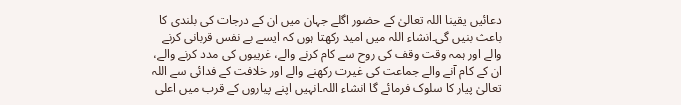دعائیں یقینا اللہ تعالیٰ کے حضور اگلے جہان میں ان کے درجات کی بلندی کا باعث بنیں گی۔انشاء اللہ میں امید رکھتا ہوں کہ ایسے بے نفس قربانی کرنے والے اور ہمہ وقت وقف کی روح سے کام کرنے والے، غریبوں کی مدد کرنے والے، ان کے کام آنے والے جماعت کی غیرت رکھنے والے اور خلافت کے فدائی سے اللہ تعالیٰ پیار کا سلوک فرمائے گا انشاء اللہ۔انہیں اپنے پیاروں کے قرب میں اعلی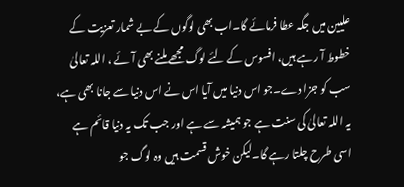علیین میں جگہ عطا فرمائے گا۔اب بھی لوگوں کے بے شمار تعزیت کے خطوط آ رہے ہیں، افسوس کے لئے لوگ مجھے ملنے بھی آئے ، اللہ تعالیٰ سب کو جزا دے۔جو اس دنیا میں آیا اس نے اس دنیا سے جانا بھی ہے، یہ اللہ تعالیٰ کی سنت ہے جو ہمیشہ سے ہے اور جب تک یہ دنیا قائم ہے اسی طرح چلتا رہے گا۔لیکن خوش قسمت ہیں وہ لوگ جو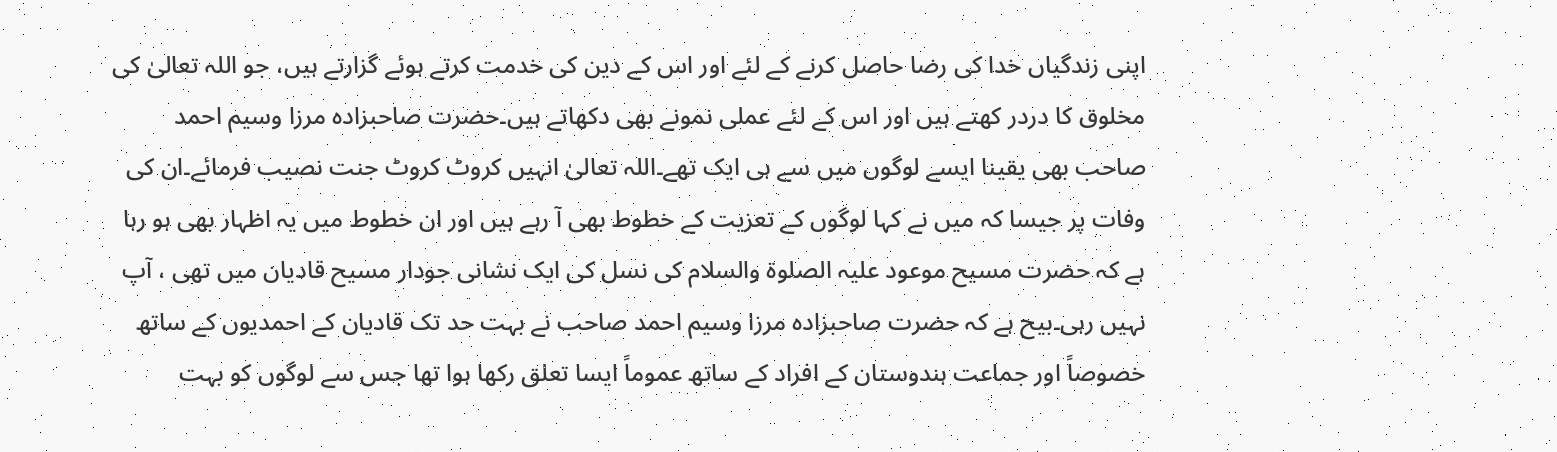اپنی زندگیاں خدا کی رضا حاصل کرنے کے لئے اور اس کے دین کی خدمت کرتے ہوئے گزارتے ہیں، جو اللہ تعالیٰ کی مخلوق کا دردر کھتے ہیں اور اس کے لئے عملی نمونے بھی دکھاتے ہیں۔حضرت صاحبزادہ مرزا وسیم احمد صاحب بھی یقینا ایسے لوگوں میں سے ہی ایک تھے۔اللہ تعالیٰ انہیں کروٹ کروٹ جنت نصیب فرمائے۔ان کی وفات پر جیسا کہ میں نے کہا لوگوں کے تعزیت کے خطوط بھی آ رہے ہیں اور ان خطوط میں یہ اظہار بھی ہو رہا ہے کہ حضرت مسیح موعود علیہ الصلوۃ والسلام کی نسل کی ایک نشانی جودار مسیح قادیان میں تھی ، آپ نہیں رہی۔بیح ہے کہ حضرت صاحبزادہ مرزا وسیم احمد صاحب نے بہت حد تک قادیان کے احمدیوں کے ساتھ خصوصاً اور جماعت ہندوستان کے افراد کے ساتھ عموماً ایسا تعلق رکھا ہوا تھا جس سے لوگوں کو بہت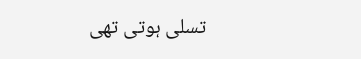تسلی ہوتی تھی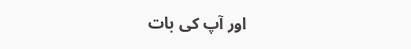اور آپ کی بات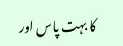کا بہت پاس اور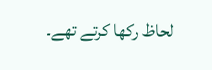لحاظ رکھا کرتے تھے۔